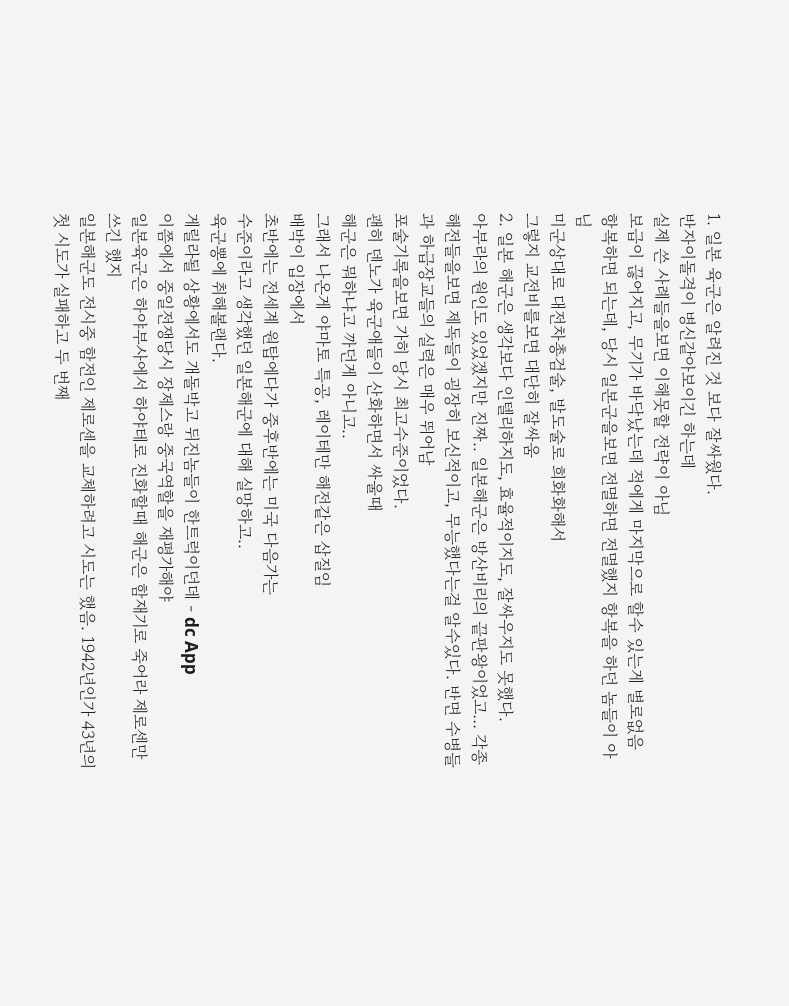1. 일본 육군은 알려진 것 보다 잘싸웠다.
반자이돌격이 병신같아보이긴 하는데
실제 쓴 사례들을보면 이해못할 전략이 아님
보급이 끊어지고, 무기가 바닥났는데 적에게 마지막으로 할수 있는게 별로없음
항복하면 되는데, 당시 일본군을보면 전멸하면 전멸했지 항복을 하던 놈들이 아님
미군상대로 대전차총검술, 발도술로 희화화해서
그렇지 교전비를보면 대단히 잘싸움
2. 일본 해군은 생각보다 인텔리하지도, 효율적이지도, 잘싸우지도 못했다.
아부라의 원인도 있었겠지만 진짜.. 일본해군은 방산비리의 끝판왕이었고… 각종 해전들을보면 제독들이 굉장히 보신적이고, 무능했다는걸 알수있다. 반면 수병들과 하급장교들의 실력은 매우 뛰어남
포술기록을보면 가히 당시 최고수준이었다.
괜히 덴노가 육군애들이 산화하면서 싸울때
해군은 뭐하냐고 까던게 아니고..
그래서 나온게 야마토 특공, 레이테만 해전같은 삽질임
배박이 입장에서
초반에는 전세계 원탑에다가 중후반에는 미국 다음가는
수준이라고 생각했던 일본해군에 대해 실망하고..
육군뽕에 취해볼랜다.
게릴라될 상황에서도 개돌박고 뒤진놈들이 한트럭이던데 - dc App
이쯤에서 중일전쟁당시 장제스랑 중국역할을 재평가해야
일본육군은 하야부사에서 하야테로 진화할때 해군은 함재기로 죽어라 제로센만 쓰긴 했지
일본해군도 전시중 함전인 제로센을 교체하려고 시도는 했음. 1942년인가 43년의 첫 시도가 실패하고 두 번째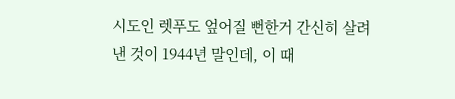시도인 렛푸도 엎어질 뻔한거 간신히 살려낸 것이 1944년 말인데, 이 때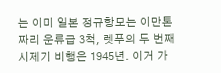는 이미 일본 정규항모는 이만톤짜리 운류급 3척, 렛푸의 두 번째 시제기 비행은 1945년. 이거 가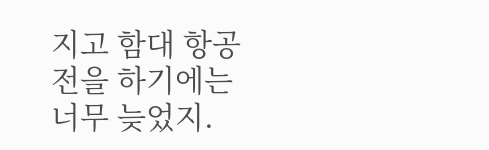지고 함대 항공전을 하기에는 너무 늦었지.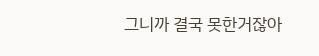그니까 결국 못한거잖아